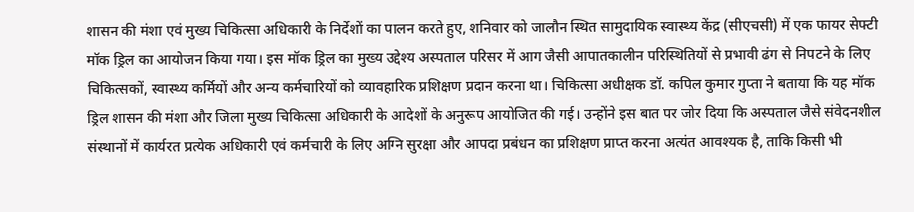शासन की मंशा एवं मुख्य चिकित्सा अधिकारी के निर्देशों का पालन करते हुए, शनिवार को जालौन स्थित सामुदायिक स्वास्थ्य केंद्र (सीएचसी) में एक फायर सेफ्टी मॉक ड्रिल का आयोजन किया गया। इस मॉक ड्रिल का मुख्य उद्देश्य अस्पताल परिसर में आग जैसी आपातकालीन परिस्थितियों से प्रभावी ढंग से निपटने के लिए चिकित्सकों, स्वास्थ्य कर्मियों और अन्य कर्मचारियों को व्यावहारिक प्रशिक्षण प्रदान करना था। चिकित्सा अधीक्षक डॉ. कपिल कुमार गुप्ता ने बताया कि यह मॉक ड्रिल शासन की मंशा और जिला मुख्य चिकित्सा अधिकारी के आदेशों के अनुरूप आयोजित की गई। उन्होंने इस बात पर जोर दिया कि अस्पताल जैसे संवेदनशील संस्थानों में कार्यरत प्रत्येक अधिकारी एवं कर्मचारी के लिए अग्नि सुरक्षा और आपदा प्रबंधन का प्रशिक्षण प्राप्त करना अत्यंत आवश्यक है, ताकि किसी भी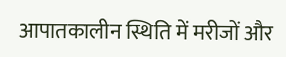आपातकालीन स्थिति में मरीजों और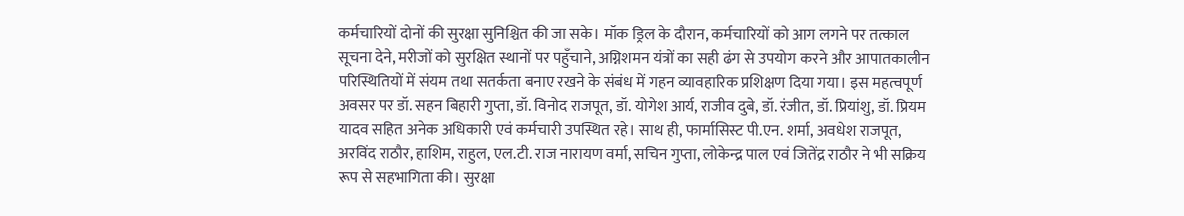कर्मचारियों दोनों की सुरक्षा सुनिश्चित की जा सके। मॉक ड्रिल के दौरान, कर्मचारियों को आग लगने पर तत्काल सूचना देने, मरीजों को सुरक्षित स्थानों पर पहुँचाने, अग्निशमन यंत्रों का सही ढंग से उपयोग करने और आपातकालीन परिस्थितियों में संयम तथा सतर्कता बनाए रखने के संबंध में गहन व्यावहारिक प्रशिक्षण दिया गया। इस महत्वपूर्ण अवसर पर डॉ. सहन बिहारी गुप्ता, डॉ. विनोद राजपूत, डॉ. योगेश आर्य, राजीव दुबे, डॉ. रंजीत, डॉ. प्रियांशु, डॉ. प्रियम यादव सहित अनेक अधिकारी एवं कर्मचारी उपस्थित रहे। साथ ही, फार्मासिस्ट पी.एन. शर्मा, अवधेश राजपूत, अरविंद राठौर, हाशिम, राहुल, एल.टी. राज नारायण वर्मा, सचिन गुप्ता, लोकेन्द्र पाल एवं जितेंद्र राठौर ने भी सक्रिय रूप से सहभागिता की। सुरक्षा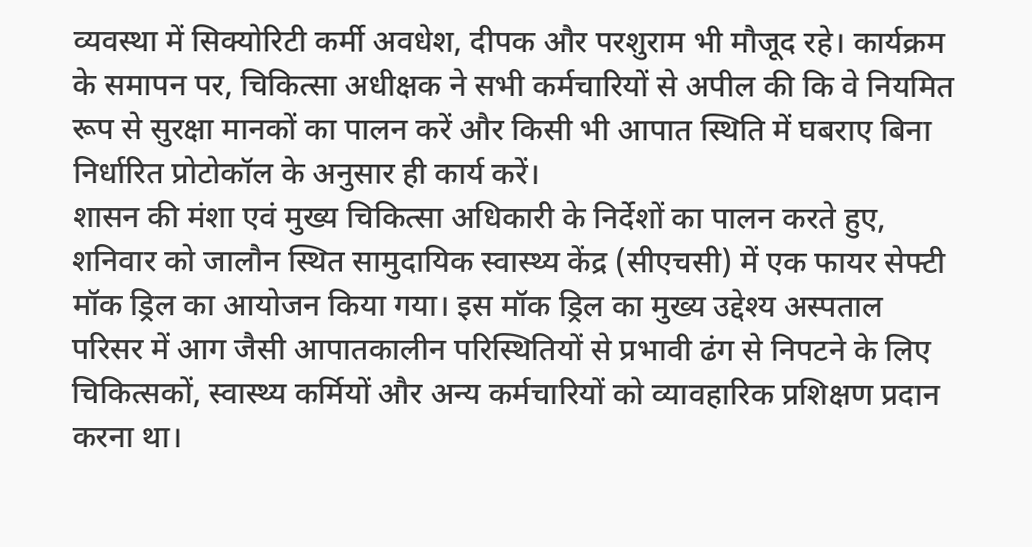व्यवस्था में सिक्योरिटी कर्मी अवधेश, दीपक और परशुराम भी मौजूद रहे। कार्यक्रम के समापन पर, चिकित्सा अधीक्षक ने सभी कर्मचारियों से अपील की कि वे नियमित रूप से सुरक्षा मानकों का पालन करें और किसी भी आपात स्थिति में घबराए बिना निर्धारित प्रोटोकॉल के अनुसार ही कार्य करें।
शासन की मंशा एवं मुख्य चिकित्सा अधिकारी के निर्देशों का पालन करते हुए, शनिवार को जालौन स्थित सामुदायिक स्वास्थ्य केंद्र (सीएचसी) में एक फायर सेफ्टी मॉक ड्रिल का आयोजन किया गया। इस मॉक ड्रिल का मुख्य उद्देश्य अस्पताल परिसर में आग जैसी आपातकालीन परिस्थितियों से प्रभावी ढंग से निपटने के लिए चिकित्सकों, स्वास्थ्य कर्मियों और अन्य कर्मचारियों को व्यावहारिक प्रशिक्षण प्रदान करना था।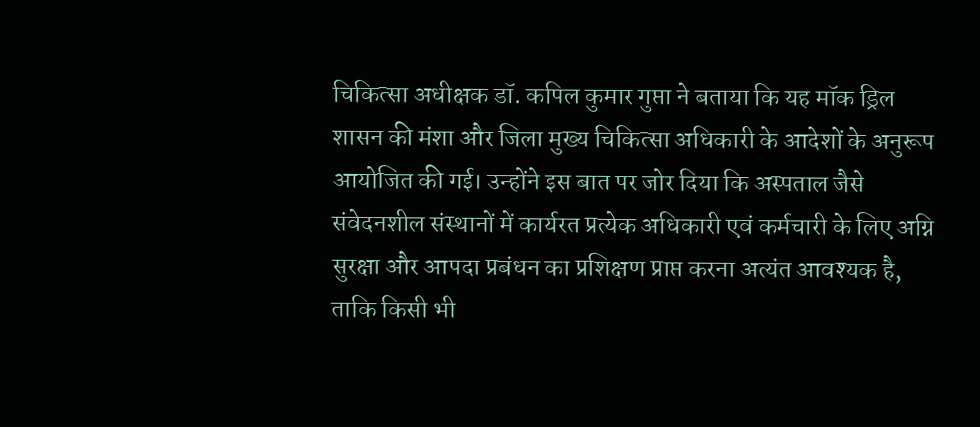चिकित्सा अधीक्षक डॉ. कपिल कुमार गुप्ता ने बताया कि यह मॉक ड्रिल शासन की मंशा और जिला मुख्य चिकित्सा अधिकारी के आदेशों के अनुरूप आयोजित की गई। उन्होंने इस बात पर जोर दिया कि अस्पताल जैसे संवेदनशील संस्थानों में कार्यरत प्रत्येक अधिकारी एवं कर्मचारी के लिए अग्नि सुरक्षा और आपदा प्रबंधन का प्रशिक्षण प्राप्त करना अत्यंत आवश्यक है, ताकि किसी भी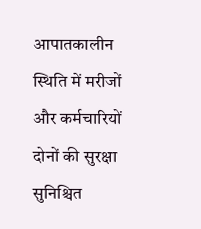आपातकालीन स्थिति में मरीजों और कर्मचारियों दोनों की सुरक्षा सुनिश्चित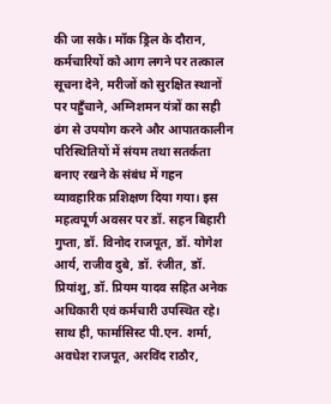की जा सके। मॉक ड्रिल के दौरान, कर्मचारियों को आग लगने पर तत्काल सूचना देने, मरीजों को सुरक्षित स्थानों पर पहुँचाने, अग्निशमन यंत्रों का सही ढंग से उपयोग करने और आपातकालीन परिस्थितियों में संयम तथा सतर्कता बनाए रखने के संबंध में गहन व्यावहारिक प्रशिक्षण दिया गया। इस महत्वपूर्ण अवसर पर डॉ. सहन बिहारी गुप्ता, डॉ. विनोद राजपूत, डॉ. योगेश आर्य, राजीव दुबे, डॉ. रंजीत, डॉ. प्रियांशु, डॉ. प्रियम यादव सहित अनेक अधिकारी एवं कर्मचारी उपस्थित रहे। साथ ही, फार्मासिस्ट पी.एन. शर्मा, अवधेश राजपूत, अरविंद राठौर,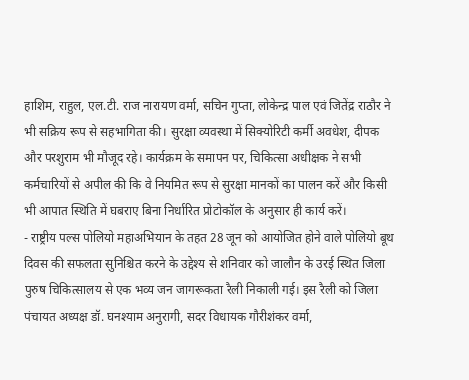हाशिम, राहुल, एल.टी. राज नारायण वर्मा, सचिन गुप्ता, लोकेन्द्र पाल एवं जितेंद्र राठौर ने भी सक्रिय रूप से सहभागिता की। सुरक्षा व्यवस्था में सिक्योरिटी कर्मी अवधेश, दीपक और परशुराम भी मौजूद रहे। कार्यक्रम के समापन पर, चिकित्सा अधीक्षक ने सभी कर्मचारियों से अपील की कि वे नियमित रूप से सुरक्षा मानकों का पालन करें और किसी भी आपात स्थिति में घबराए बिना निर्धारित प्रोटोकॉल के अनुसार ही कार्य करें।
- राष्ट्रीय पल्स पोलियो महाअभियान के तहत 28 जून को आयोजित होने वाले पोलियो बूथ दिवस की सफलता सुनिश्चित करने के उद्देश्य से शनिवार को जालौन के उरई स्थित जिला पुरुष चिकित्सालय से एक भव्य जन जागरूकता रैली निकाली गई। इस रैली को जिला पंचायत अध्यक्ष डॉ. घनश्याम अनुरागी, सदर विधायक गौरीशंकर वर्मा,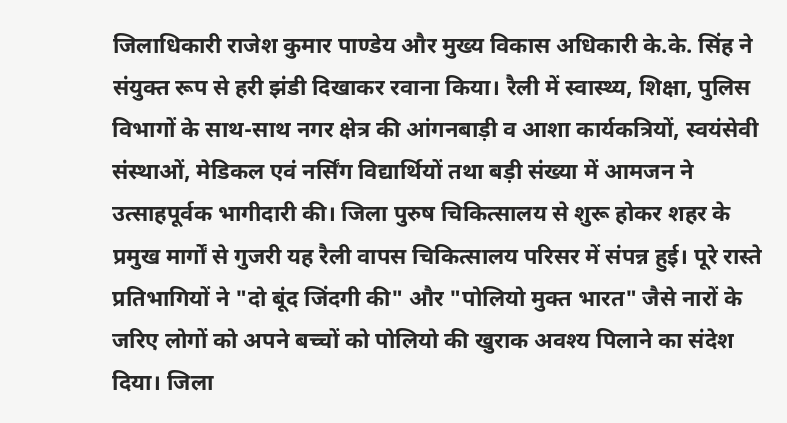जिलाधिकारी राजेश कुमार पाण्डेय और मुख्य विकास अधिकारी के.के. सिंह ने संयुक्त रूप से हरी झंडी दिखाकर रवाना किया। रैली में स्वास्थ्य, शिक्षा, पुलिस विभागों के साथ-साथ नगर क्षेत्र की आंगनबाड़ी व आशा कार्यकत्रियों, स्वयंसेवी संस्थाओं, मेडिकल एवं नर्सिंग विद्यार्थियों तथा बड़ी संख्या में आमजन ने उत्साहपूर्वक भागीदारी की। जिला पुरुष चिकित्सालय से शुरू होकर शहर के प्रमुख मार्गों से गुजरी यह रैली वापस चिकित्सालय परिसर में संपन्न हुई। पूरे रास्ते प्रतिभागियों ने "दो बूंद जिंदगी की" और "पोलियो मुक्त भारत" जैसे नारों के जरिए लोगों को अपने बच्चों को पोलियो की खुराक अवश्य पिलाने का संदेश दिया। जिला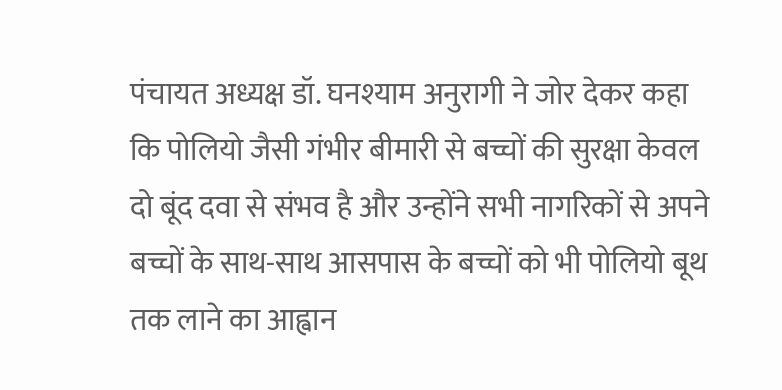पंचायत अध्यक्ष डॉ. घनश्याम अनुरागी ने जोर देकर कहा कि पोलियो जैसी गंभीर बीमारी से बच्चों की सुरक्षा केवल दो बूंद दवा से संभव है और उन्होंने सभी नागरिकों से अपने बच्चों के साथ-साथ आसपास के बच्चों को भी पोलियो बूथ तक लाने का आह्वान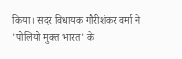किया। सदर विधायक गौरीशंकर वर्मा ने 'पोलियो मुक्त भारत' के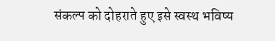संकल्प को दोहराते हुए इसे स्वस्थ भविष्य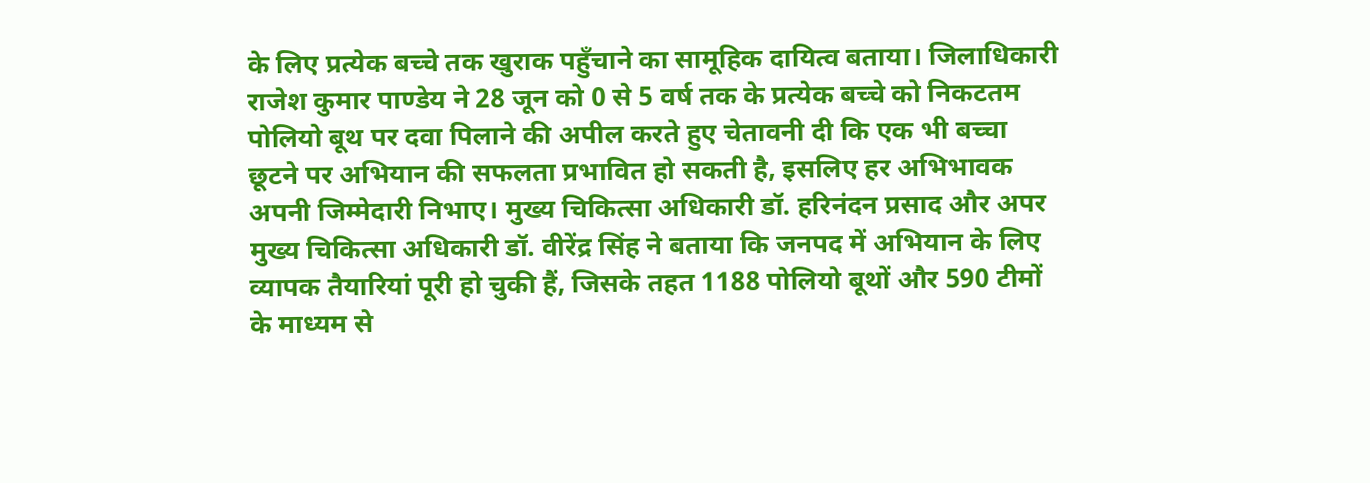के लिए प्रत्येक बच्चे तक खुराक पहुँचाने का सामूहिक दायित्व बताया। जिलाधिकारी राजेश कुमार पाण्डेय ने 28 जून को 0 से 5 वर्ष तक के प्रत्येक बच्चे को निकटतम पोलियो बूथ पर दवा पिलाने की अपील करते हुए चेतावनी दी कि एक भी बच्चा छूटने पर अभियान की सफलता प्रभावित हो सकती है, इसलिए हर अभिभावक अपनी जिम्मेदारी निभाए। मुख्य चिकित्सा अधिकारी डॉ. हरिनंदन प्रसाद और अपर मुख्य चिकित्सा अधिकारी डॉ. वीरेंद्र सिंह ने बताया कि जनपद में अभियान के लिए व्यापक तैयारियां पूरी हो चुकी हैं, जिसके तहत 1188 पोलियो बूथों और 590 टीमों के माध्यम से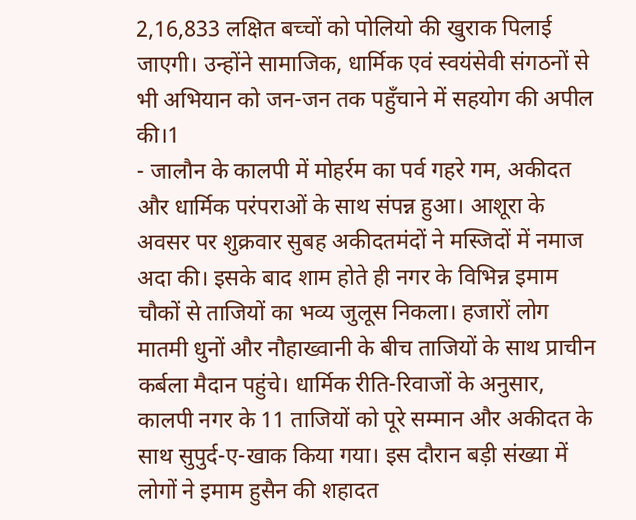2,16,833 लक्षित बच्चों को पोलियो की खुराक पिलाई जाएगी। उन्होंने सामाजिक, धार्मिक एवं स्वयंसेवी संगठनों से भी अभियान को जन-जन तक पहुँचाने में सहयोग की अपील की।1
- जालौन के कालपी में मोहर्रम का पर्व गहरे गम, अकीदत और धार्मिक परंपराओं के साथ संपन्न हुआ। आशूरा के अवसर पर शुक्रवार सुबह अकीदतमंदों ने मस्जिदों में नमाज अदा की। इसके बाद शाम होते ही नगर के विभिन्न इमाम चौकों से ताजियों का भव्य जुलूस निकला। हजारों लोग मातमी धुनों और नौहाख्वानी के बीच ताजियों के साथ प्राचीन कर्बला मैदान पहुंचे। धार्मिक रीति-रिवाजों के अनुसार, कालपी नगर के 11 ताजियों को पूरे सम्मान और अकीदत के साथ सुपुर्द-ए-खाक किया गया। इस दौरान बड़ी संख्या में लोगों ने इमाम हुसैन की शहादत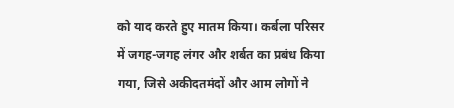को याद करते हुए मातम किया। कर्बला परिसर में जगह-जगह लंगर और शर्बत का प्रबंध किया गया, जिसे अकीदतमंदों और आम लोगों ने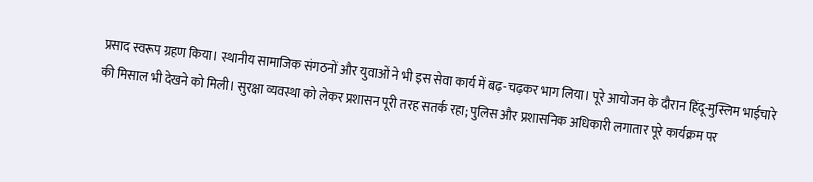प्रसाद स्वरूप ग्रहण किया। स्थानीय सामाजिक संगठनों और युवाओं ने भी इस सेवा कार्य में बढ़-चढ़कर भाग लिया। पूरे आयोजन के दौरान हिंदू-मुस्लिम भाईचारे की मिसाल भी देखने को मिली। सुरक्षा व्यवस्था को लेकर प्रशासन पूरी तरह सतर्क रहा; पुलिस और प्रशासनिक अधिकारी लगातार पूरे कार्यक्रम पर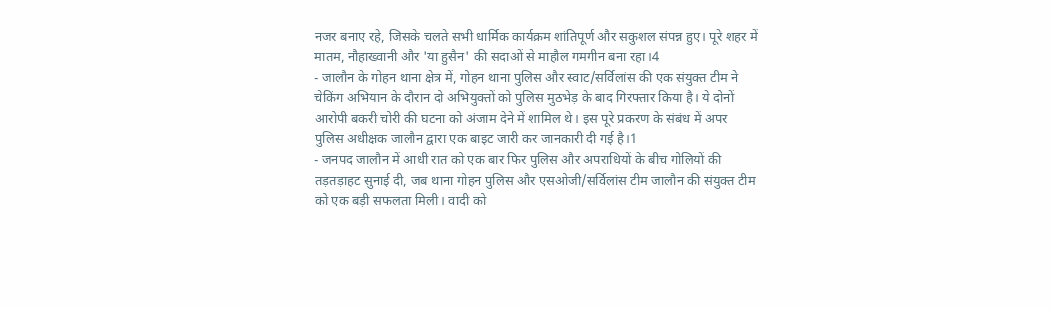नजर बनाए रहे, जिसके चलते सभी धार्मिक कार्यक्रम शांतिपूर्ण और सकुशल संपन्न हुए। पूरे शहर में मातम, नौहाख्वानी और 'या हुसैन' की सदाओं से माहौल गमगीन बना रहा।4
- जालौन के गोहन थाना क्षेत्र में, गोहन थाना पुलिस और स्वाट/सर्विलांस की एक संयुक्त टीम ने चेकिंग अभियान के दौरान दो अभियुक्तों को पुलिस मुठभेड़ के बाद गिरफ्तार किया है। ये दोनों आरोपी बकरी चोरी की घटना को अंजाम देने में शामिल थे। इस पूरे प्रकरण के संबंध में अपर पुलिस अधीक्षक जालौन द्वारा एक बाइट जारी कर जानकारी दी गई है।1
- जनपद जालौन में आधी रात को एक बार फिर पुलिस और अपराधियों के बीच गोलियों की तड़तड़ाहट सुनाई दी, जब थाना गोहन पुलिस और एसओजी/सर्विलांस टीम जालौन की संयुक्त टीम को एक बड़ी सफलता मिली। वादी को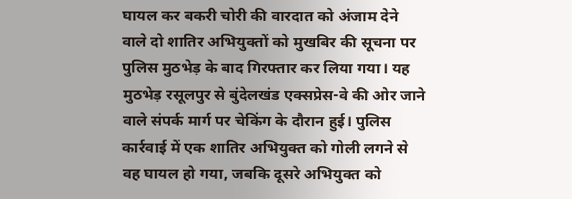घायल कर बकरी चोरी की वारदात को अंजाम देने वाले दो शातिर अभियुक्तों को मुखबिर की सूचना पर पुलिस मुठभेड़ के बाद गिरफ्तार कर लिया गया। यह मुठभेड़ रसूलपुर से बुंदेलखंड एक्सप्रेस-वे की ओर जाने वाले संपर्क मार्ग पर चेकिंग के दौरान हुई। पुलिस कार्रवाई में एक शातिर अभियुक्त को गोली लगने से वह घायल हो गया, जबकि दूसरे अभियुक्त को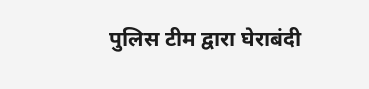पुलिस टीम द्वारा घेराबंदी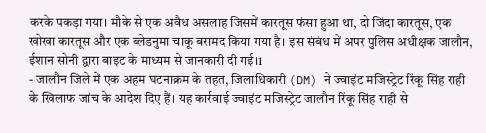करके पकड़ा गया। मौके से एक अवैध असलाह जिसमें कारतूस फंसा हुआ था, दो जिंदा कारतूस, एक खोखा कारतूस और एक ब्लेडनुमा चाकू बरामद किया गया है। इस संबंध में अपर पुलिस अधीक्षक जालौन, ईशान सोनी द्वारा बाइट के माध्यम से जानकारी दी गई।1
- जालौन जिले में एक अहम घटनाक्रम के तहत, जिलाधिकारी (DM) ने ज्वाइंट मजिस्ट्रेट रिंकू सिंह राही के खिलाफ जांच के आदेश दिए हैं। यह कार्रवाई ज्वाइंट मजिस्ट्रेट जालौन रिंकू सिंह राही से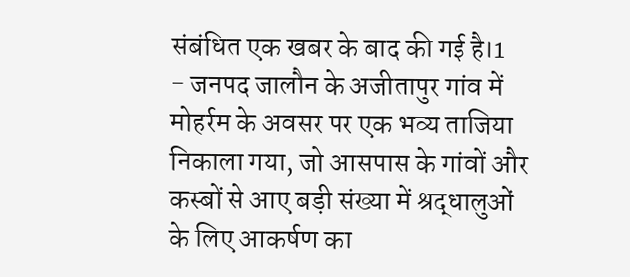संबंधित एक खबर के बाद की गई है।1
- जनपद जालौन के अजीतापुर गांव में मोहर्रम के अवसर पर एक भव्य ताजिया निकाला गया, जो आसपास के गांवों और कस्बों से आए बड़ी संख्या में श्रद्धालुओं के लिए आकर्षण का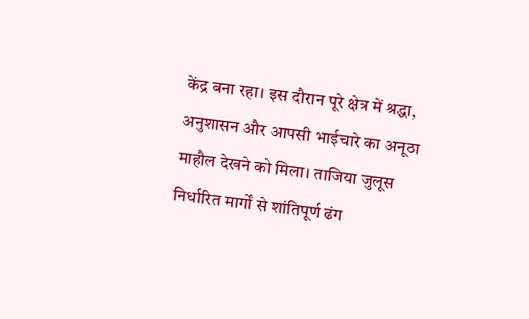केंद्र बना रहा। इस दौरान पूरे क्षेत्र में श्रद्धा, अनुशासन और आपसी भाईचारे का अनूठा माहौल देखने को मिला। ताजिया जुलूस निर्धारित मार्गों से शांतिपूर्ण ढंग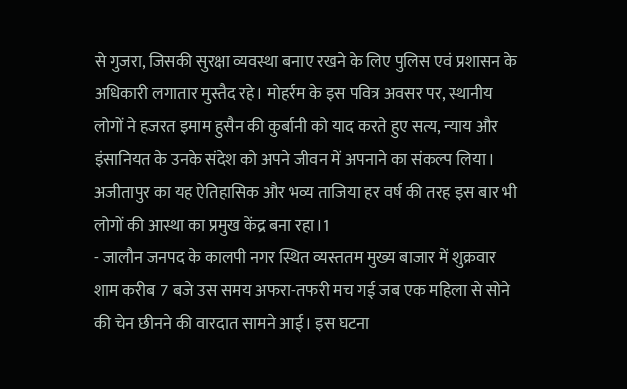से गुजरा, जिसकी सुरक्षा व्यवस्था बनाए रखने के लिए पुलिस एवं प्रशासन के अधिकारी लगातार मुस्तैद रहे। मोहर्रम के इस पवित्र अवसर पर, स्थानीय लोगों ने हजरत इमाम हुसैन की कुर्बानी को याद करते हुए सत्य, न्याय और इंसानियत के उनके संदेश को अपने जीवन में अपनाने का संकल्प लिया। अजीतापुर का यह ऐतिहासिक और भव्य ताजिया हर वर्ष की तरह इस बार भी लोगों की आस्था का प्रमुख केंद्र बना रहा।1
- जालौन जनपद के कालपी नगर स्थित व्यस्ततम मुख्य बाजार में शुक्रवार शाम करीब 7 बजे उस समय अफरा-तफरी मच गई जब एक महिला से सोने की चेन छीनने की वारदात सामने आई। इस घटना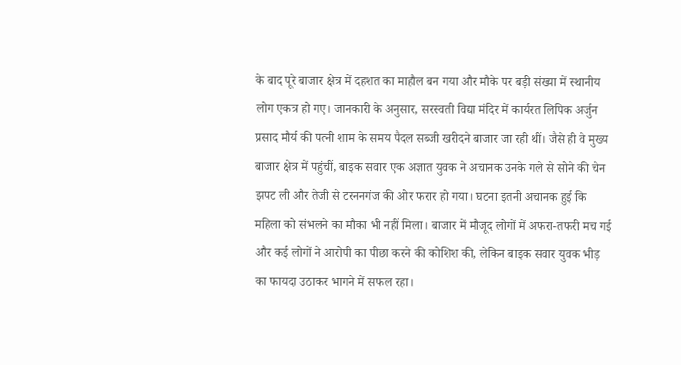के बाद पूरे बाजार क्षेत्र में दहशत का माहौल बन गया और मौके पर बड़ी संख्या में स्थानीय लोग एकत्र हो गए। जानकारी के अनुसार, सरस्वती विद्या मंदिर में कार्यरत लिपिक अर्जुन प्रसाद मौर्य की पत्नी शाम के समय पैदल सब्जी खरीदने बाजार जा रही थीं। जैसे ही वे मुख्य बाजार क्षेत्र में पहुंचीं, बाइक सवार एक अज्ञात युवक ने अचानक उनके गले से सोने की चेन झपट ली और तेजी से टरननगंज की ओर फरार हो गया। घटना इतनी अचानक हुई कि महिला को संभलने का मौका भी नहीं मिला। बाजार में मौजूद लोगों में अफरा-तफरी मच गई और कई लोगों ने आरोपी का पीछा करने की कोशिश की, लेकिन बाइक सवार युवक भीड़ का फायदा उठाकर भागने में सफल रहा।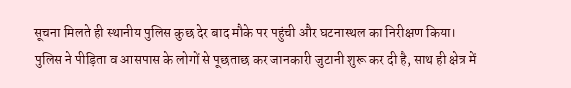सूचना मिलते ही स्थानीय पुलिस कुछ देर बाद मौके पर पहुंची और घटनास्थल का निरीक्षण किया। पुलिस ने पीड़िता व आसपास के लोगों से पूछताछ कर जानकारी जुटानी शुरू कर दी है, साथ ही क्षेत्र में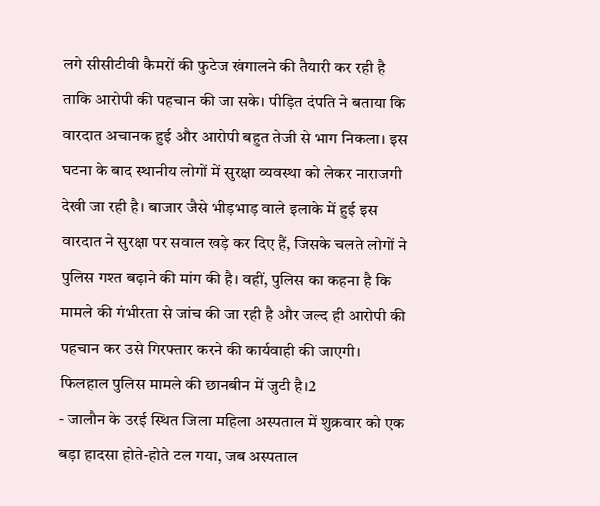लगे सीसीटीवी कैमरों की फुटेज खंगालने की तैयारी कर रही है ताकि आरोपी की पहचान की जा सके। पीड़ित दंपति ने बताया कि वारदात अचानक हुई और आरोपी बहुत तेजी से भाग निकला। इस घटना के बाद स्थानीय लोगों में सुरक्षा व्यवस्था को लेकर नाराजगी देखी जा रही है। बाजार जैसे भीड़भाड़ वाले इलाके में हुई इस वारदात ने सुरक्षा पर सवाल खड़े कर दिए हैं, जिसके चलते लोगों ने पुलिस गश्त बढ़ाने की मांग की है। वहीं, पुलिस का कहना है कि मामले की गंभीरता से जांच की जा रही है और जल्द ही आरोपी की पहचान कर उसे गिरफ्तार करने की कार्यवाही की जाएगी। फिलहाल पुलिस मामले की छानबीन में जुटी है।2
- जालौन के उरई स्थित जिला महिला अस्पताल में शुक्रवार को एक बड़ा हादसा होते-होते टल गया, जब अस्पताल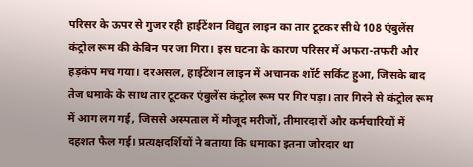परिसर के ऊपर से गुजर रही हाईटेंशन विद्युत लाइन का तार टूटकर सीधे 108 एंबुलेंस कंट्रोल रूम की केबिन पर जा गिरा। इस घटना के कारण परिसर में अफरा-तफरी और हड़कंप मच गया। दरअसल, हाईटेंशन लाइन में अचानक शॉर्ट सर्किट हुआ, जिसके बाद तेज धमाके के साथ तार टूटकर एंबुलेंस कंट्रोल रूम पर गिर पड़ा। तार गिरने से कंट्रोल रूम में आग लग गई, जिससे अस्पताल में मौजूद मरीजों, तीमारदारों और कर्मचारियों में दहशत फैल गई। प्रत्यक्षदर्शियों ने बताया कि धमाका इतना जोरदार था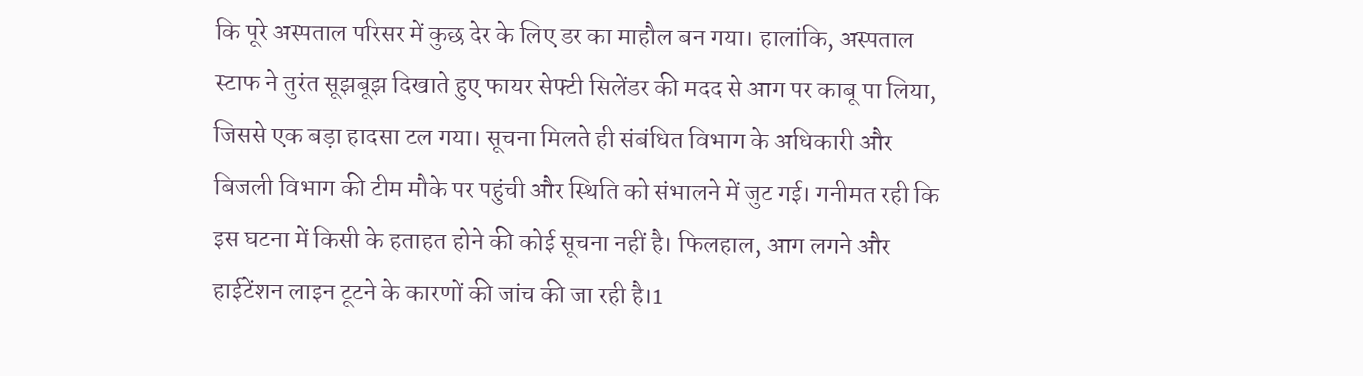कि पूरे अस्पताल परिसर में कुछ देर के लिए डर का माहौल बन गया। हालांकि, अस्पताल स्टाफ ने तुरंत सूझबूझ दिखाते हुए फायर सेफ्टी सिलेंडर की मदद से आग पर काबू पा लिया, जिससे एक बड़ा हादसा टल गया। सूचना मिलते ही संबंधित विभाग के अधिकारी और बिजली विभाग की टीम मौके पर पहुंची और स्थिति को संभालने में जुट गई। गनीमत रही कि इस घटना में किसी के हताहत होने की कोई सूचना नहीं है। फिलहाल, आग लगने और हाईटेंशन लाइन टूटने के कारणों की जांच की जा रही है।1